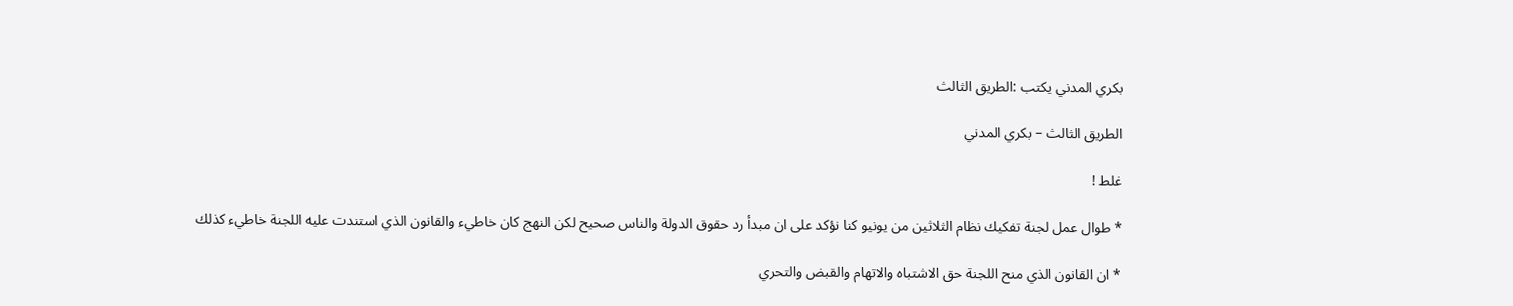بكري المدني يكتب :الطريق الثالث

الطريق الثالث – بكري المدني

غلط !

* طوال عمل لجنة تفكيك نظام الثلاثين من يونيو كنا نؤكد على ان مبدأ رد حقوق الدولة والناس صحيح لكن النهج كان خاطيء والقانون الذي استندت عليه اللجنة خاطيء كذلك

* ان القانون الذي منح اللجنة حق الاشتباه والاتهام والقبض والتحري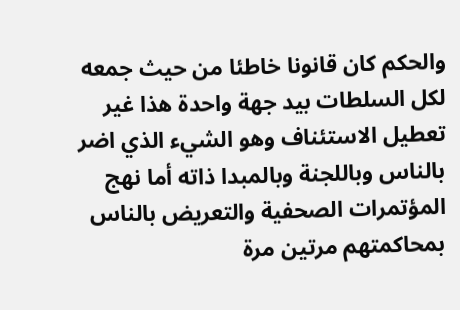والحكم كان قانونا خاطئا من حيث جمعه لكل السلطات بيد جهة واحدة هذا غير تعطيل الاستئناف وهو الشيء الذي اضر بالناس وباللجنة وبالمبدا ذاته أما نهج المؤتمرات الصحفية والتعريض بالناس بمحاكمتهم مرتين مرة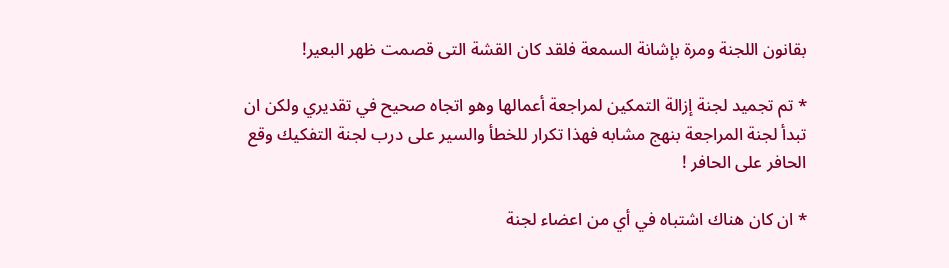بقانون اللجنة ومرة بإشانة السمعة فلقد كان القشة التى قصمت ظهر البعير!

* تم تجميد لجنة إزالة التمكين لمراجعة أعمالها وهو اتجاه صحيح في تقديري ولكن ان تبدأ لجنة المراجعة بنهج مشابه فهذا تكرار للخطأ والسير على درب لجنة التفكيك وقع الحافر على الحافر !

* ان كان هناك اشتباه في أي من اعضاء لجنة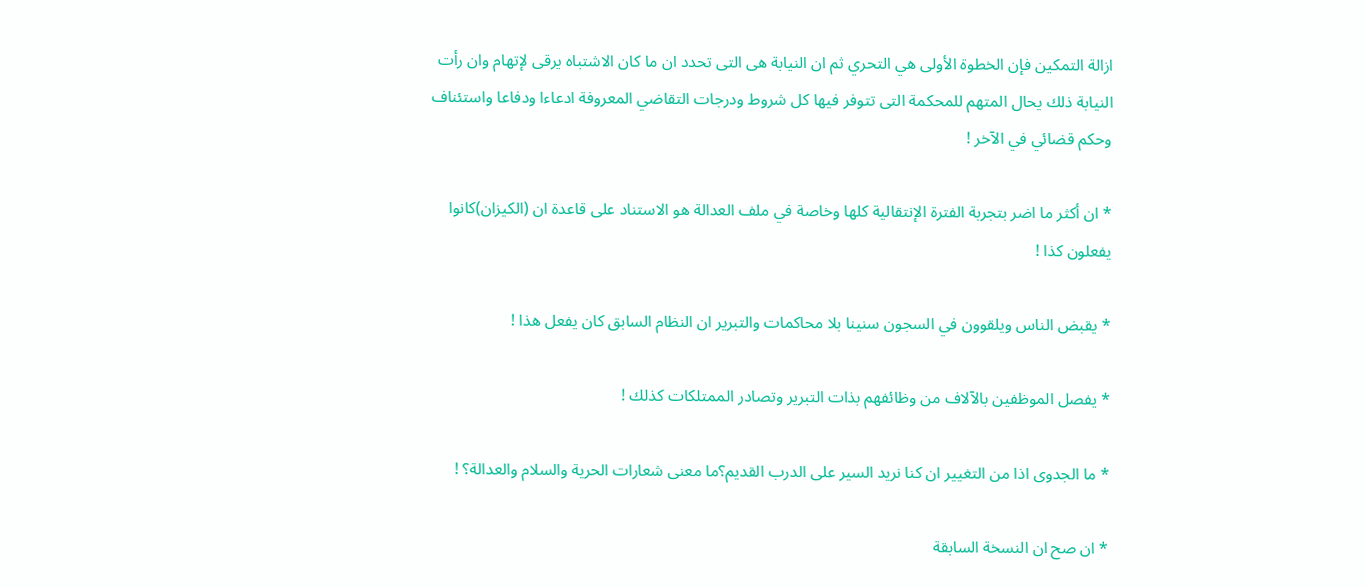ازالة التمكين فإن الخطوة الأولى هي التحري ثم ان النيابة هى التى تحدد ان ما كان الاشتباه يرقى لإتهام وان رأت النيابة ذلك يحال المتهم للمحكمة التى تتوفر فيها كل شروط ودرجات التقاضي المعروفة ادعاءا ودفاعا واستئناف وحكم قضائي في الآخر !

* ان أكثر ما اضر بتجربة الفترة الإنتقالية كلها وخاصة في ملف العدالة هو الاستناد على قاعدة ان (الكيزان)كانوا يفعلون كذا !

* يقبض الناس ويلقوون في السجون سنينا بلا محاكمات والتبرير ان النظام السابق كان يفعل هذا !

* يفصل الموظفين بالآلاف من وظائفهم بذات التبرير وتصادر الممتلكات كذلك !

* ما الجدوى اذا من التغيير ان كنا نريد السير على الدرب القديم؟ما معنى شعارات الحرية والسلام والعدالة؟ !

* ان صح ان النسخة السابقة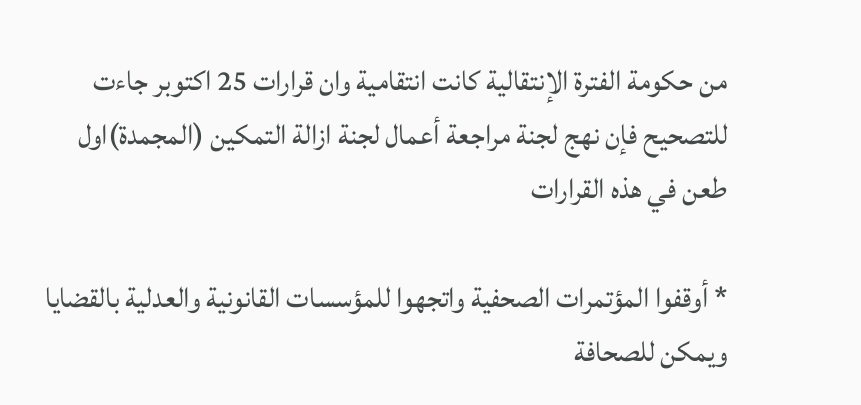من حكومة الفترة الإنتقالية كانت انتقامية وان قرارات 25 اكتوبر جاءت للتصحيح فإن نهج لجنة مراجعة أعمال لجنة ازالة التمكين (المجمدة)اول طعن في هذه القرارات

* أوقفوا المؤتمرات الصحفية واتجهوا للمؤسسات القانونية والعدلية بالقضايا ويمكن للصحافة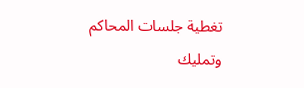تغطية جلسات المحاكم وتمليك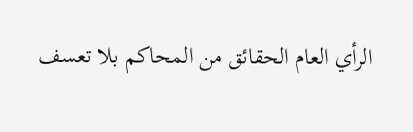الرأي العام الحقائق من المحاكم بلا تعسف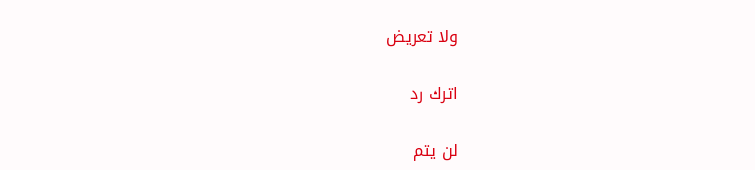ولا تعريض

اترك رد

لن يتم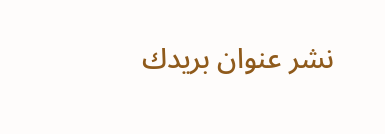نشر عنوان بريدك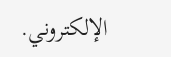الإلكتروني.